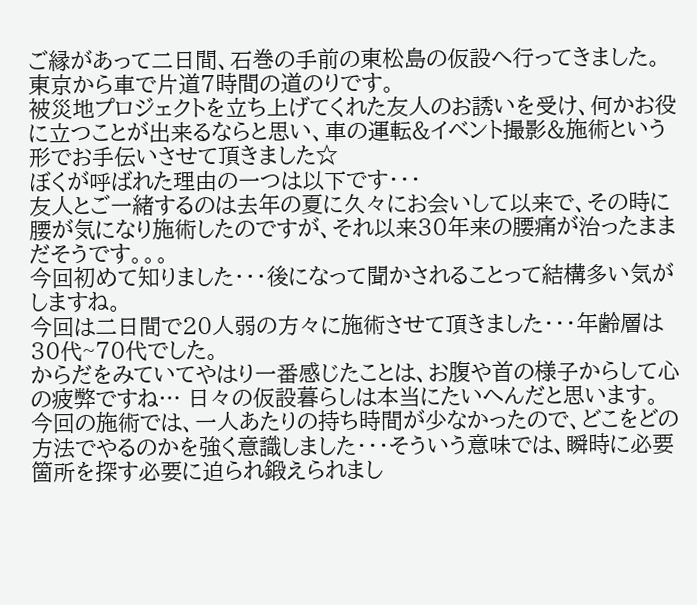ご縁があって二日間、石巻の手前の東松島の仮設へ行ってきました。
東京から車で片道7時間の道のりです。
被災地プロジェクトを立ち上げてくれた友人のお誘いを受け、何かお役に立つことが出来るならと思い、車の運転&イベント撮影&施術という形でお手伝いさせて頂きました☆
ぼくが呼ばれた理由の一つは以下です・・・
友人とご一緒するのは去年の夏に久々にお会いして以来で、その時に腰が気になり施術したのですが、それ以来30年来の腰痛が治ったままだそうです。。。
今回初めて知りました・・・後になって聞かされることって結構多い気がしますね。
今回は二日間で20人弱の方々に施術させて頂きました・・・年齢層は30代~70代でした。
からだをみていてやはり一番感じたことは、お腹や首の様子からして心の疲弊ですね… 日々の仮設暮らしは本当にたいへんだと思います。
今回の施術では、一人あたりの持ち時間が少なかったので、どこをどの方法でやるのかを強く意識しました・・・そういう意味では、瞬時に必要箇所を探す必要に迫られ鍛えられまし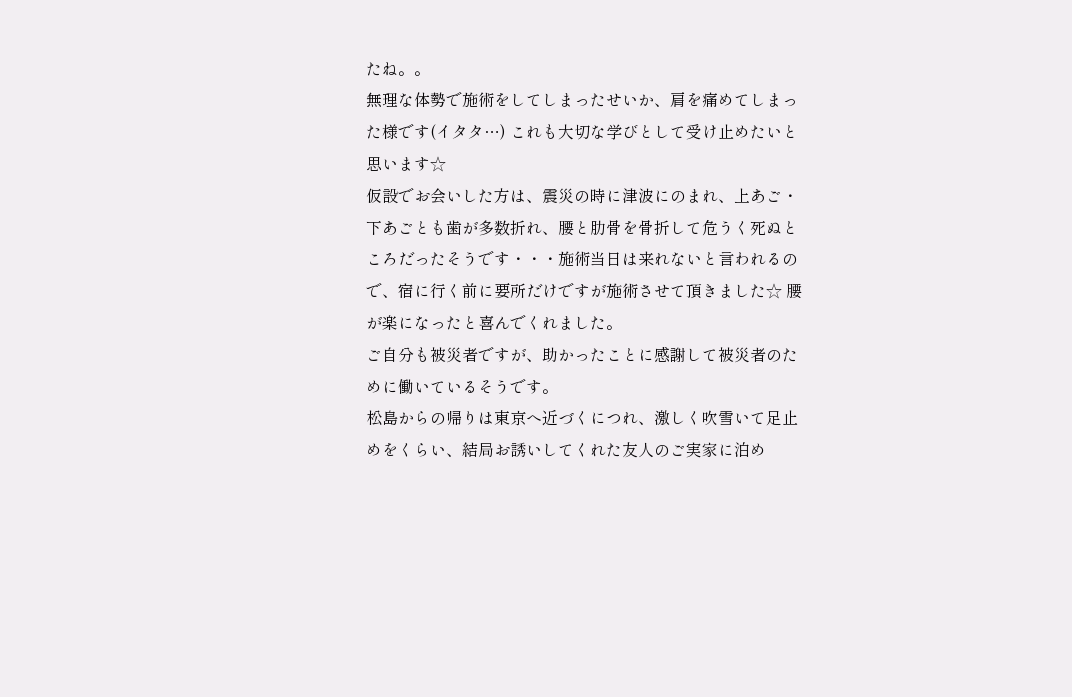たね。。
無理な体勢で施術をしてしまったせいか、肩を痛めてしまった様です(イタタ…) これも大切な学びとして受け止めたいと思います☆
仮設でお会いした方は、震災の時に津波にのまれ、上あご・下あごとも歯が多数折れ、腰と肋骨を骨折して危うく死ぬところだったそうです・・・施術当日は来れないと言われるので、宿に行く前に要所だけですが施術させて頂きました☆ 腰が楽になったと喜んでくれました。
ご自分も被災者ですが、助かったことに感謝して被災者のために働いているそうです。
松島からの帰りは東京へ近づくにつれ、激しく吹雪いて足止めをくらい、結局お誘いしてくれた友人のご実家に泊め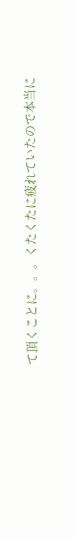て頂くことに。。。くたくたに疲れていたので本当に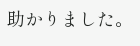助かりました。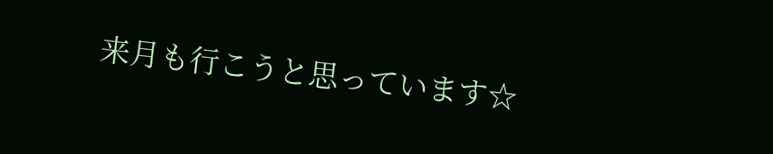来月も行こうと思っています☆